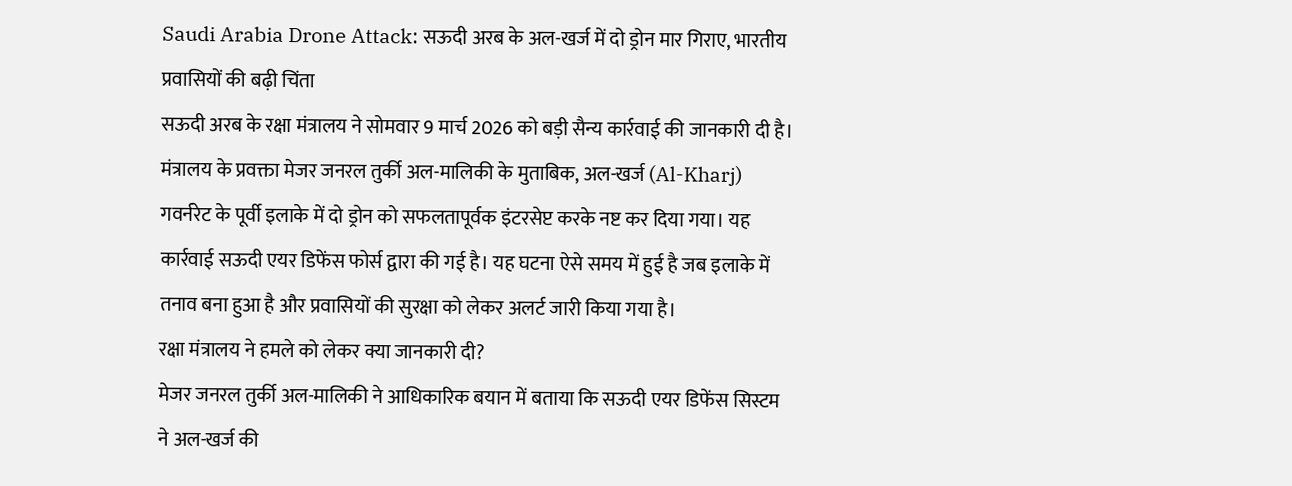Saudi Arabia Drone Attack: सऊदी अरब के अल-खर्ज में दो ड्रोन मार गिराए, भारतीय प्रवासियों की बढ़ी चिंता
सऊदी अरब के रक्षा मंत्रालय ने सोमवार 9 मार्च 2026 को बड़ी सैन्य कार्रवाई की जानकारी दी है। मंत्रालय के प्रवक्ता मेजर जनरल तुर्की अल-मालिकी के मुताबिक, अल-खर्ज (Al-Kharj) गवर्नरेट के पूर्वी इलाके में दो ड्रोन को सफलतापूर्वक इंटरसेप्ट करके नष्ट कर दिया गया। यह कार्रवाई सऊदी एयर डिफेंस फोर्स द्वारा की गई है। यह घटना ऐसे समय में हुई है जब इलाके में तनाव बना हुआ है और प्रवासियों की सुरक्षा को लेकर अलर्ट जारी किया गया है।
रक्षा मंत्रालय ने हमले को लेकर क्या जानकारी दी?
मेजर जनरल तुर्की अल-मालिकी ने आधिकारिक बयान में बताया कि सऊदी एयर डिफेंस सिस्टम ने अल-खर्ज की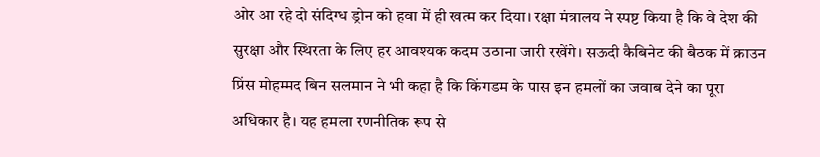ओर आ रहे दो संदिग्ध ड्रोन को हवा में ही खत्म कर दिया। रक्षा मंत्रालय ने स्पष्ट किया है कि वे देश की सुरक्षा और स्थिरता के लिए हर आवश्यक कदम उठाना जारी रखेंगे। सऊदी कैबिनेट की बैठक में क्राउन प्रिंस मोहम्मद बिन सलमान ने भी कहा है कि किंगडम के पास इन हमलों का जवाब देने का पूरा अधिकार है। यह हमला रणनीतिक रूप से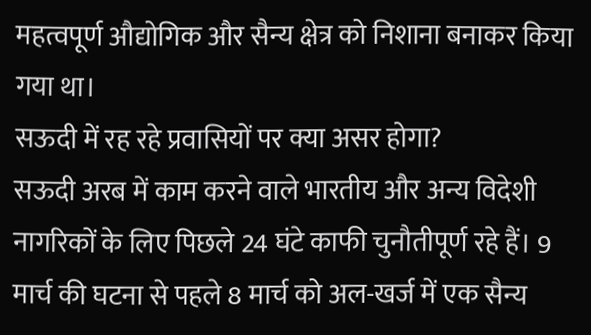महत्वपूर्ण औद्योगिक और सैन्य क्षेत्र को निशाना बनाकर किया गया था।
सऊदी में रह रहे प्रवासियों पर क्या असर होगा?
सऊदी अरब में काम करने वाले भारतीय और अन्य विदेशी नागरिकों के लिए पिछले 24 घंटे काफी चुनौतीपूर्ण रहे हैं। 9 मार्च की घटना से पहले 8 मार्च को अल-खर्ज में एक सैन्य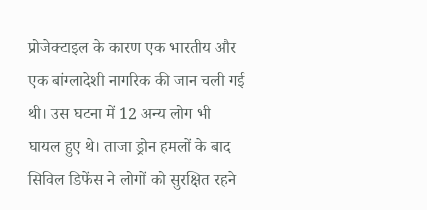प्रोजेक्टाइल के कारण एक भारतीय और एक बांग्लादेशी नागरिक की जान चली गई थी। उस घटना में 12 अन्य लोग भी घायल हुए थे। ताजा ड्रोन हमलों के बाद सिविल डिफेंस ने लोगों को सुरक्षित रहने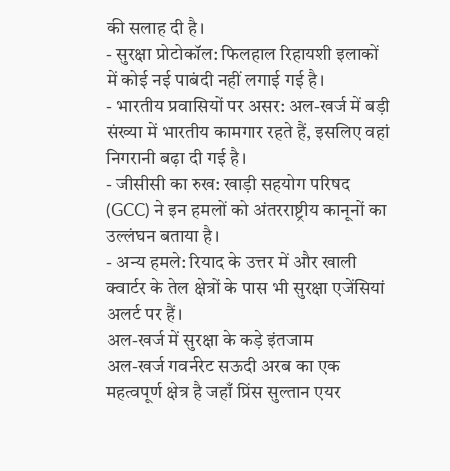की सलाह दी है।
- सुरक्षा प्रोटोकॉल: फिलहाल रिहायशी इलाकों में कोई नई पाबंदी नहीं लगाई गई है।
- भारतीय प्रवासियों पर असर: अल-खर्ज में बड़ी संख्या में भारतीय कामगार रहते हैं, इसलिए वहां निगरानी बढ़ा दी गई है।
- जीसीसी का रुख: खाड़ी सहयोग परिषद (GCC) ने इन हमलों को अंतरराष्ट्रीय कानूनों का उल्लंघन बताया है।
- अन्य हमले: रियाद के उत्तर में और खाली क्वार्टर के तेल क्षेत्रों के पास भी सुरक्षा एजेंसियां अलर्ट पर हैं।
अल-खर्ज में सुरक्षा के कड़े इंतजाम
अल-खर्ज गवर्नरेट सऊदी अरब का एक महत्वपूर्ण क्षेत्र है जहाँ प्रिंस सुल्तान एयर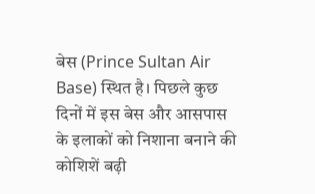बेस (Prince Sultan Air Base) स्थित है। पिछले कुछ दिनों में इस बेस और आसपास के इलाकों को निशाना बनाने की कोशिशें बढ़ी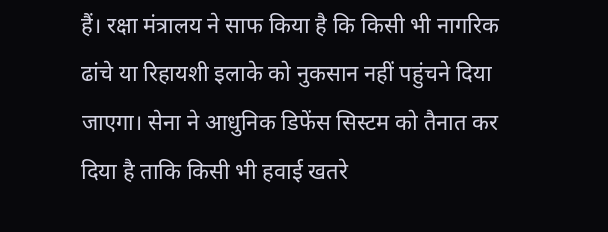हैं। रक्षा मंत्रालय ने साफ किया है कि किसी भी नागरिक ढांचे या रिहायशी इलाके को नुकसान नहीं पहुंचने दिया जाएगा। सेना ने आधुनिक डिफेंस सिस्टम को तैनात कर दिया है ताकि किसी भी हवाई खतरे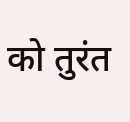को तुरंत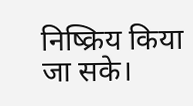निष्क्रिय किया जा सके।